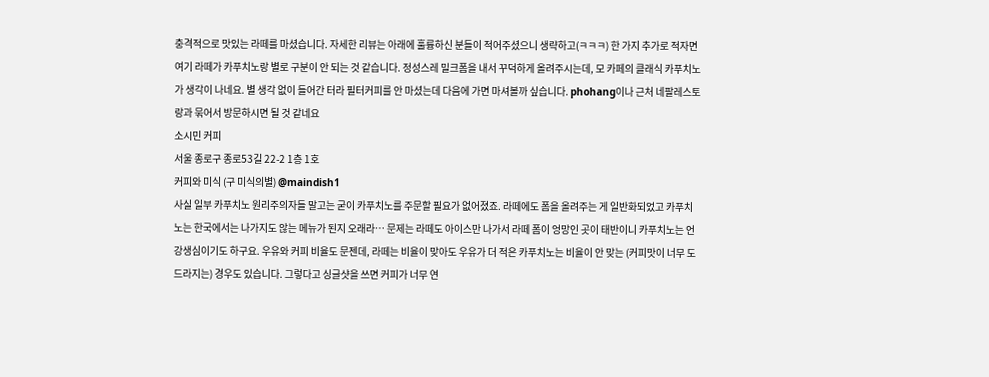충격적으로 맛있는 라떼를 마셨습니다. 자세한 리뷰는 아래에 훌륭하신 분들이 적어주셨으니 생략하고(ㅋㅋㅋ) 한 가지 추가로 적자면 여기 라떼가 카푸치노랑 별로 구분이 안 되는 것 같습니다. 정성스레 밀크폼을 내서 꾸덕하게 올려주시는데, 모 카페의 클래식 카푸치노가 생각이 나네요. 별 생각 없이 들어간 터라 필터커피를 안 마셨는데 다음에 가면 마셔볼까 싶습니다. phohang이나 근처 네팔레스토랑과 묶어서 방문하시면 될 것 같네요
소시민 커피
서울 종로구 종로53길 22-2 1층 1호
커피와 미식 (구 미식의별) @maindish1
사실 일부 카푸치노 원리주의자들 말고는 굳이 카푸치노를 주문할 필요가 없어졌죠. 라떼에도 폼을 올려주는 게 일반화되었고 카푸치노는 한국에서는 나가지도 않는 메뉴가 된지 오래라… 문제는 라떼도 아이스만 나가서 라떼 폼이 엉망인 곳이 태반이니 카푸치노는 언강생심이기도 하구요. 우유와 커피 비율도 문젠데, 라떼는 비율이 맞아도 우유가 더 적은 카푸치노는 비율이 안 맞는 (커피맛이 너무 도드라지는) 경우도 있습니다. 그렇다고 싱글샷을 쓰면 커피가 너무 연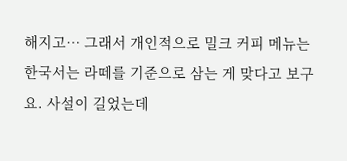해지고… 그래서 개인적으로 밀크 커피 메뉴는 한국서는 라떼를 기준으로 삼는 게 맞다고 보구요. 사설이 길었는데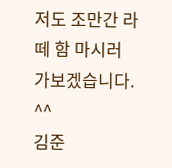저도 조만간 라떼 함 마시러 가보겠습니다. ^^
김준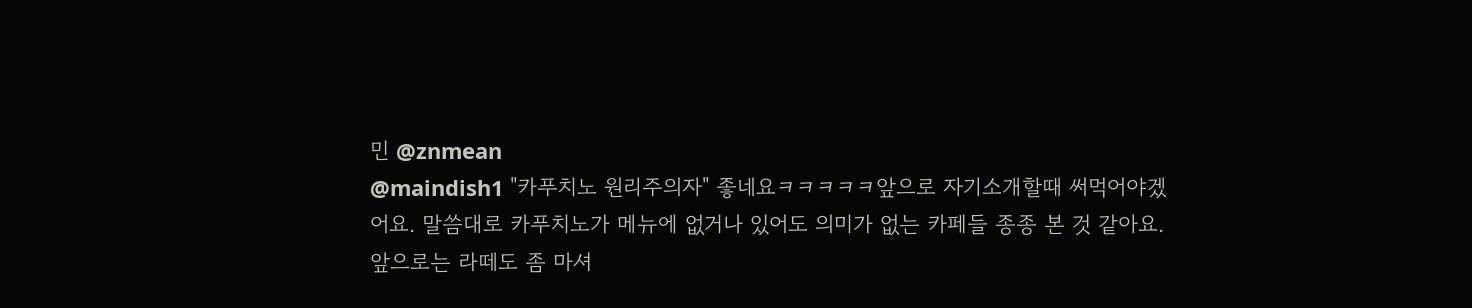민 @znmean
@maindish1 "카푸치노 원리주의자" 좋네요ㅋㅋㅋㅋㅋ앞으로 자기소개할때 써먹어야겠어요. 말씀대로 카푸치노가 메뉴에 없거나 있어도 의미가 없는 카페들 종종 본 것 같아요. 앞으로는 라떼도 좀 마셔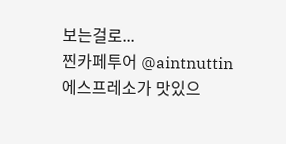보는걸로...
찐카페투어 @aintnuttin
에스프레소가 맛있으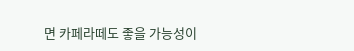면 카페라떼도 좋을 가능성이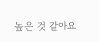높은 것 같아요